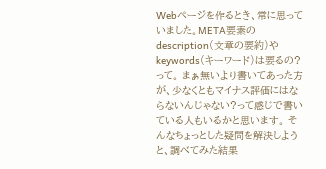Webページを作るとき、常に思っていました。META要素のdescription(文章の要約)やkeywords(キーワード)は要るの?って。 まぁ無いより書いてあった方が、少なくともマイナス評価にはならないんじゃない?って感じで書いている人もいるかと思います。 そんなちょっとした疑問を解決しようと、調べてみた結果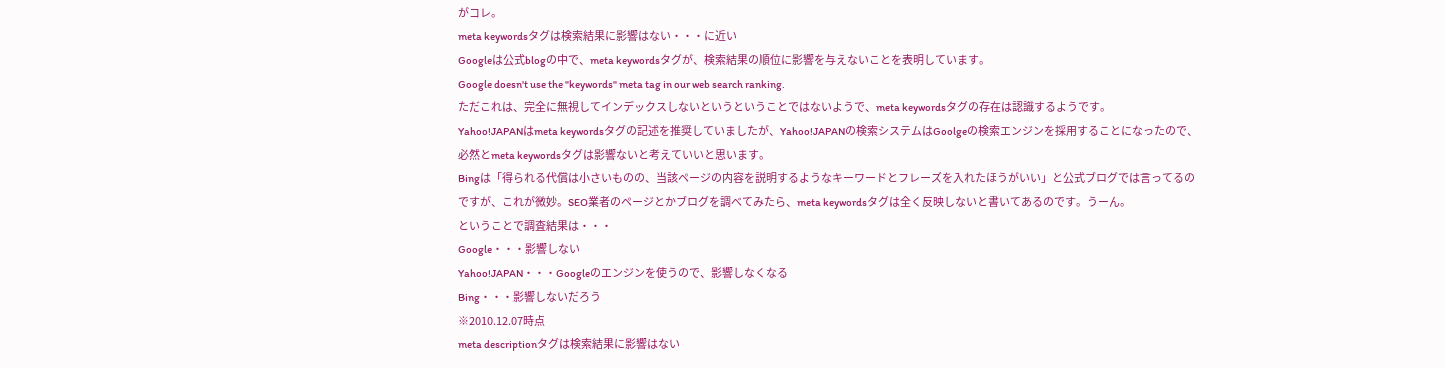がコレ。
meta keywordsタグは検索結果に影響はない・・・に近い
Googleは公式blogの中で、meta keywordsタグが、検索結果の順位に影響を与えないことを表明しています。
Google doesn't use the "keywords" meta tag in our web search ranking.
ただこれは、完全に無視してインデックスしないというということではないようで、meta keywordsタグの存在は認識するようです。
Yahoo!JAPANはmeta keywordsタグの記述を推奨していましたが、Yahoo!JAPANの検索システムはGoolgeの検索エンジンを採用することになったので、必然とmeta keywordsタグは影響ないと考えていいと思います。
Bingは「得られる代償は小さいものの、当該ページの内容を説明するようなキーワードとフレーズを入れたほうがいい」と公式ブログでは言ってるのですが、これが微妙。SEO業者のページとかブログを調べてみたら、meta keywordsタグは全く反映しないと書いてあるのです。うーん。
ということで調査結果は・・・
Google・・・影響しない
Yahoo!JAPAN・・・Googleのエンジンを使うので、影響しなくなる
Bing・・・影響しないだろう
※2010.12.07時点
meta descriptionタグは検索結果に影響はない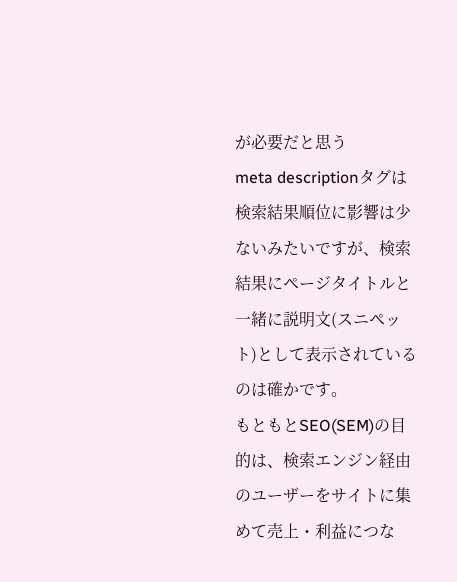が必要だと思う
meta descriptionタグは検索結果順位に影響は少ないみたいですが、検索結果にページタイトルと一緒に説明文(スニペット)として表示されているのは確かです。
もともとSEO(SEM)の目的は、検索エンジン経由のユーザーをサイトに集めて売上・利益につな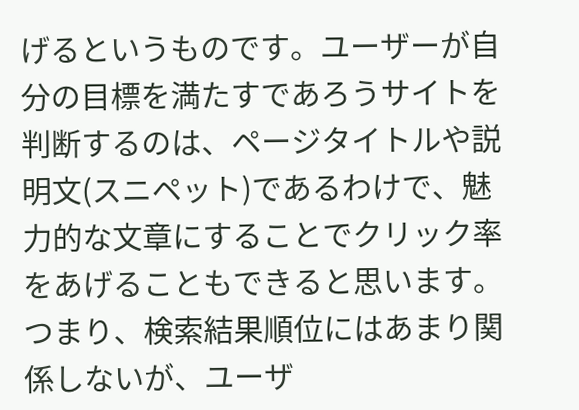げるというものです。ユーザーが自分の目標を満たすであろうサイトを判断するのは、ページタイトルや説明文(スニペット)であるわけで、魅力的な文章にすることでクリック率をあげることもできると思います。
つまり、検索結果順位にはあまり関係しないが、ユーザ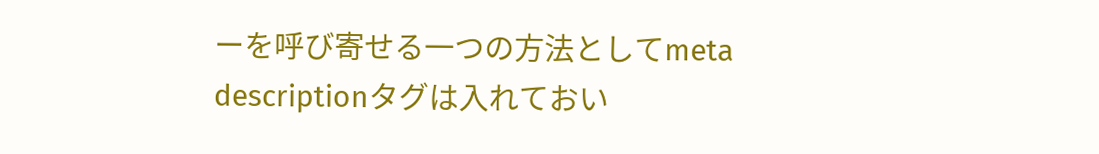ーを呼び寄せる一つの方法としてmeta descriptionタグは入れておい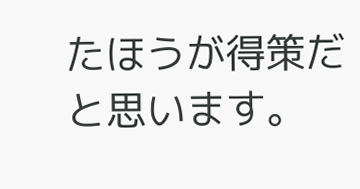たほうが得策だと思います。